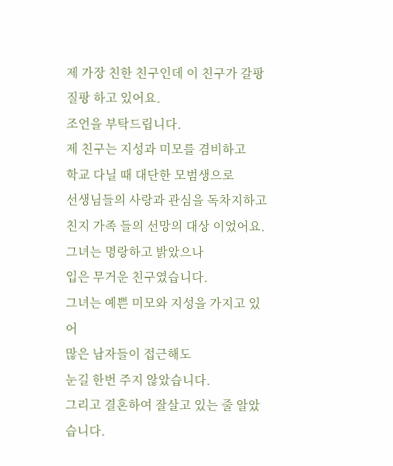제 가장 친한 친구인데 이 친구가 갈팡질팡 하고 있어요.
조언을 부탁드립니다.
제 친구는 지성과 미모를 겸비하고
학교 다닐 때 대단한 모범생으로
선생님들의 사랑과 관심을 독차지하고
친지 가족 들의 선망의 대상 이었어요.
그녀는 명랑하고 밝았으나
입은 무거운 친구였습니다.
그녀는 예쁜 미모와 지성을 가지고 있어
많은 남자들이 접근해도
눈길 한번 주지 않았습니다.
그리고 결혼하여 잘살고 있는 줄 알았습니다.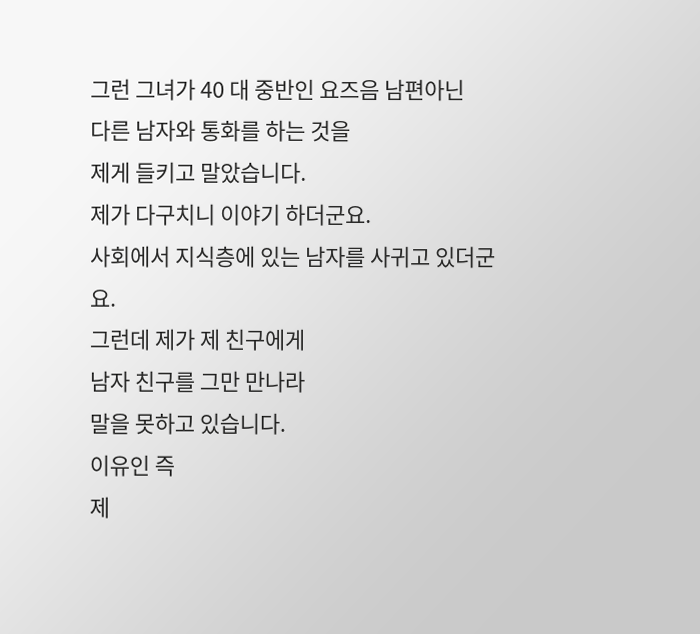그런 그녀가 40 대 중반인 요즈음 남편아닌
다른 남자와 통화를 하는 것을
제게 들키고 말았습니다.
제가 다구치니 이야기 하더군요.
사회에서 지식층에 있는 남자를 사귀고 있더군요.
그런데 제가 제 친구에게
남자 친구를 그만 만나라
말을 못하고 있습니다.
이유인 즉
제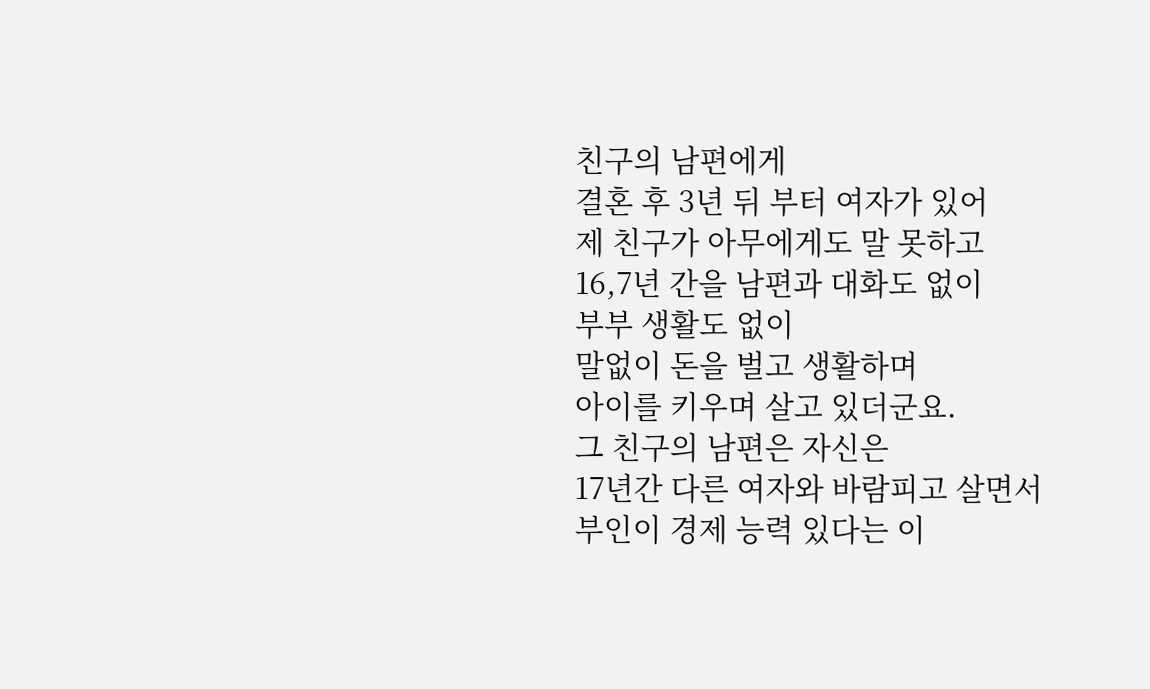친구의 남편에게
결혼 후 3년 뒤 부터 여자가 있어
제 친구가 아무에게도 말 못하고
16,7년 간을 남편과 대화도 없이
부부 생활도 없이
말없이 돈을 벌고 생활하며
아이를 키우며 살고 있더군요.
그 친구의 남편은 자신은
17년간 다른 여자와 바람피고 살면서
부인이 경제 능력 있다는 이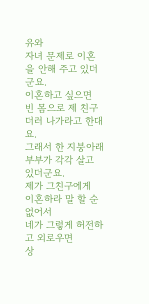유와
자녀 문제로 이혼을 안해 주고 있더군요.
이혼하고 싶으면
빈 몸으로 제 친구더러 나가라고 한대요.
그래서 한 지붕아래 부부가 각각 살고 있더군요.
제가 그친구에게
이혼하라 말 할 순 없어서
네가 그렇게 허전하고 외로우면
상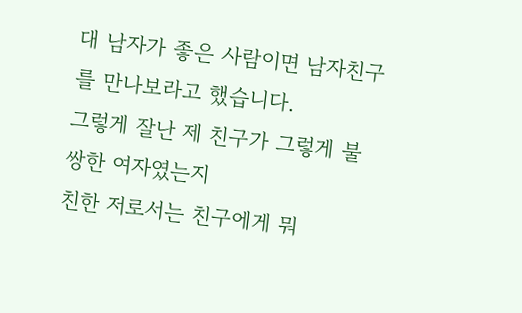대 남자가 좋은 사람이면 남자친구를 만나보라고 했습니다.
그렇게 잘난 제 친구가 그렇게 불쌍한 여자였는지
친한 저로서는 친구에게 뭐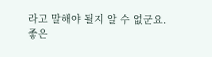라고 말해야 될지 알 수 없군요.
좋은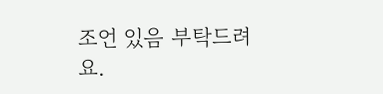조언 있음 부탁드려요.